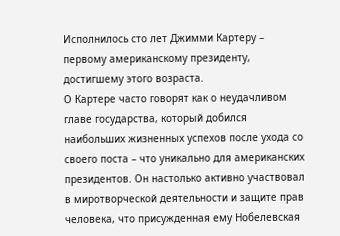Исполнилось сто лет Джимми Картеру – первому американскому президенту, достигшему этого возраста.
О Картере часто говорят как о неудачливом главе государства, который добился наибольших жизненных успехов после ухода со своего поста – что уникально для американских президентов. Он настолько активно участвовал в миротворческой деятельности и защите прав человека, что присужденная ему Нобелевская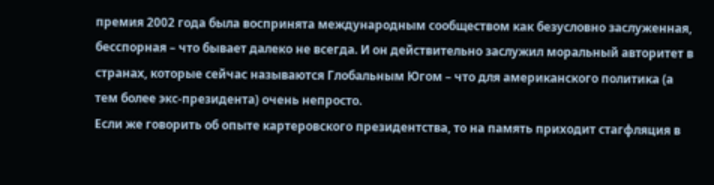премия 2002 года была воспринята международным сообществом как безусловно заслуженная, бесспорная – что бывает далеко не всегда. И он действительно заслужил моральный авторитет в странах, которые сейчас называются Глобальным Югом – что для американского политика (а тем более экс-президента) очень непросто.
Если же говорить об опыте картеровского президентства, то на память приходит стагфляция в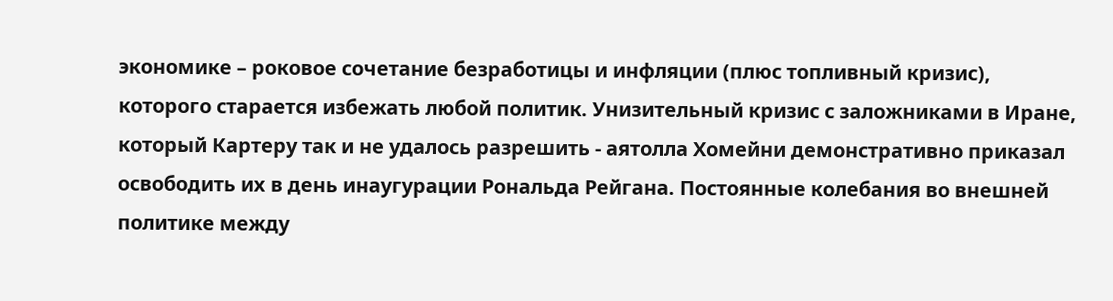экономике – роковое сочетание безработицы и инфляции (плюс топливный кризис), которого старается избежать любой политик. Унизительный кризис с заложниками в Иране, который Картеру так и не удалось разрешить - аятолла Хомейни демонстративно приказал освободить их в день инаугурации Рональда Рейгана. Постоянные колебания во внешней политике между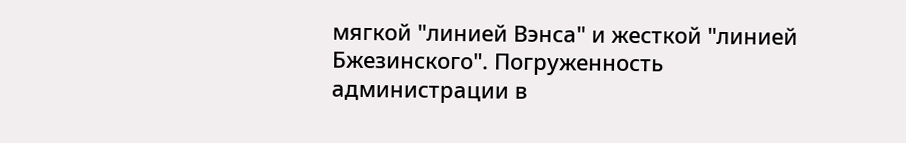мягкой "линией Вэнса" и жесткой "линией Бжезинского". Погруженность администрации в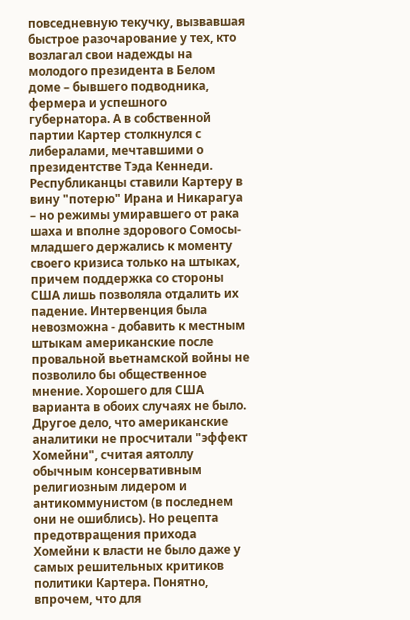повседневную текучку, вызвавшая быстрое разочарование у тех, кто возлагал свои надежды на молодого президента в Белом доме – бывшего подводника, фермера и успешного губернатора. А в собственной партии Картер столкнулся с либералами, мечтавшими о президентстве Тэда Кеннеди.
Республиканцы ставили Картеру в вину "потерю" Ирана и Никарагуа – но режимы умиравшего от рака шаха и вполне здорового Сомосы-младшего держались к моменту своего кризиса только на штыках, причем поддержка со стороны США лишь позволяла отдалить их падение. Интервенция была невозможна - добавить к местным штыкам американские после провальной вьетнамской войны не позволило бы общественное мнение. Хорошего для США варианта в обоих случаях не было.
Другое дело, что американские аналитики не просчитали "эффект Хомейни", считая аятоллу обычным консервативным религиозным лидером и антикоммунистом (в последнем они не ошиблись). Но рецепта предотвращения прихода Хомейни к власти не было даже у самых решительных критиков политики Картера. Понятно, впрочем, что для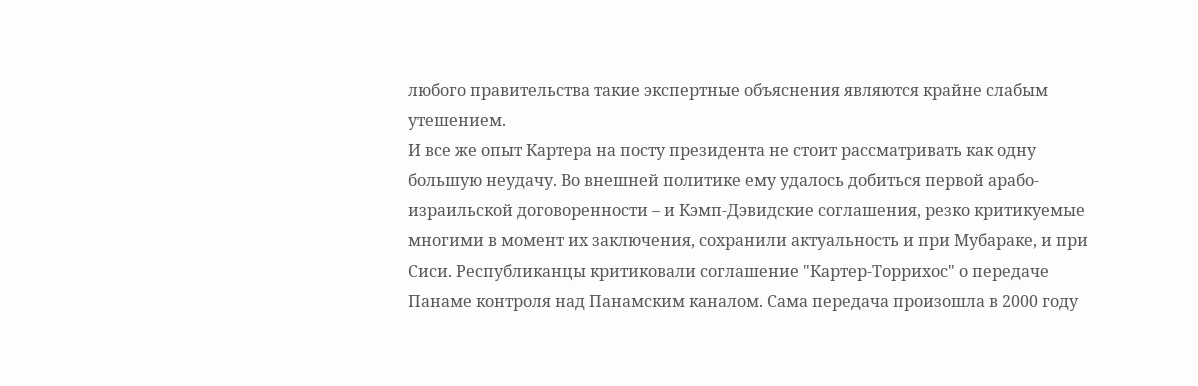любого правительства такие экспертные объяснения являются крайне слабым утешением.
И все же опыт Картера на посту президента не стоит рассматривать как одну большую неудачу. Во внешней политике ему удалось добиться первой арабо-израильской договоренности – и Кэмп-Дэвидские соглашения, резко критикуемые многими в момент их заключения, сохранили актуальность и при Мубараке, и при Сиси. Республиканцы критиковали соглашение "Картер-Торрихос" о передаче Панаме контроля над Панамским каналом. Сама передача произошла в 2000 году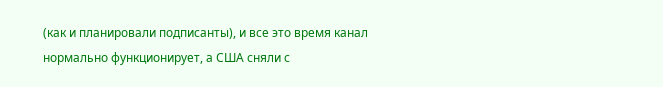(как и планировали подписанты), и все это время канал нормально функционирует, а США сняли с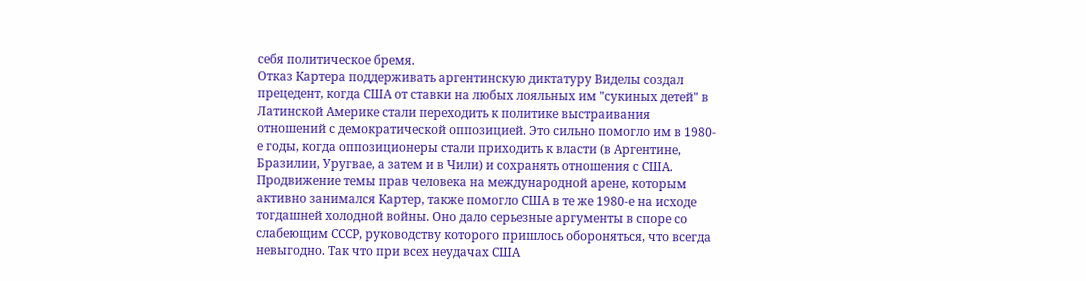себя политическое бремя.
Отказ Картера поддерживать аргентинскую диктатуру Виделы создал прецедент, когда США от ставки на любых лояльных им "сукиных детей" в Латинской Америке стали переходить к политике выстраивания отношений с демократической оппозицией. Это сильно помогло им в 1980-е годы, когда оппозиционеры стали приходить к власти (в Аргентине, Бразилии, Уругвае, а затем и в Чили) и сохранять отношения с США.
Продвижение темы прав человека на международной арене, которым активно занимался Картер, также помогло США в те же 1980-е на исходе тогдашней холодной войны. Оно дало серьезные аргументы в споре со слабеющим СССР, руководству которого пришлось обороняться, что всегда невыгодно. Так что при всех неудачах США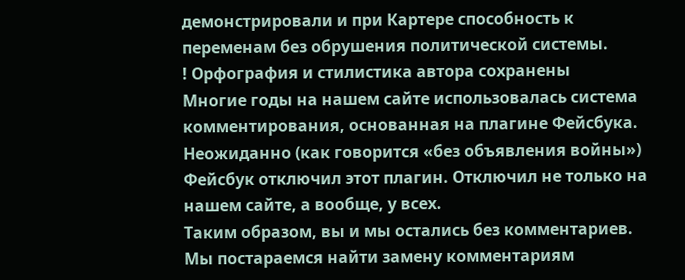демонстрировали и при Картере способность к переменам без обрушения политической системы.
! Орфография и стилистика автора сохранены
Многие годы на нашем сайте использовалась система комментирования, основанная на плагине Фейсбука. Неожиданно (как говорится «без объявления войны») Фейсбук отключил этот плагин. Отключил не только на нашем сайте, а вообще, у всех.
Таким образом, вы и мы остались без комментариев.
Мы постараемся найти замену комментариям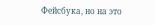Фейсбука, но на это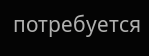потребуется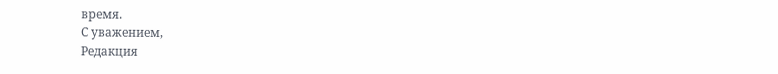время.
С уважением,
Редакция